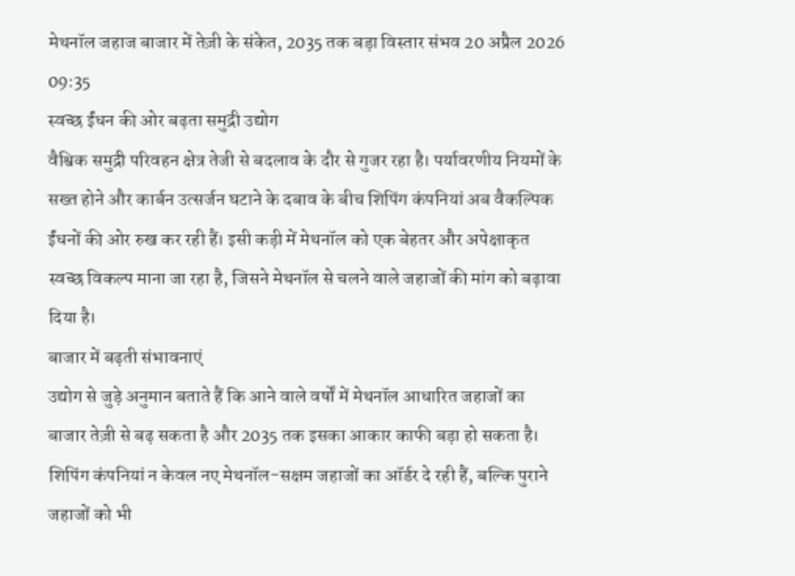मेथनॉल जहाज बाजार में तेज़ी के संकेत, 2035 तक बड़ा विस्तार संभव 20 अप्रैल 2026 09:35
स्वच्छ ईंधन की ओर बढ़ता समुद्री उद्योग
वैश्विक समुद्री परिवहन क्षेत्र तेजी से बदलाव के दौर से गुजर रहा है। पर्यावरणीय नियमों के सख्त होने और कार्बन उत्सर्जन घटाने के दबाव के बीच शिपिंग कंपनियां अब वैकल्पिक ईंधनों की ओर रुख कर रही हैं। इसी कड़ी में मेथनॉल को एक बेहतर और अपेक्षाकृत स्वच्छ विकल्प माना जा रहा है, जिसने मेथनॉल से चलने वाले जहाजों की मांग को बढ़ावा दिया है।
बाजार में बढ़ती संभावनाएं
उद्योग से जुड़े अनुमान बताते हैं कि आने वाले वर्षों में मेथनॉल आधारित जहाजों का बाजार तेज़ी से बढ़ सकता है और 2035 तक इसका आकार काफी बड़ा हो सकता है। शिपिंग कंपनियां न केवल नए मेथनॉल-सक्षम जहाजों का ऑर्डर दे रही हैं, बल्कि पुराने जहाजों को भी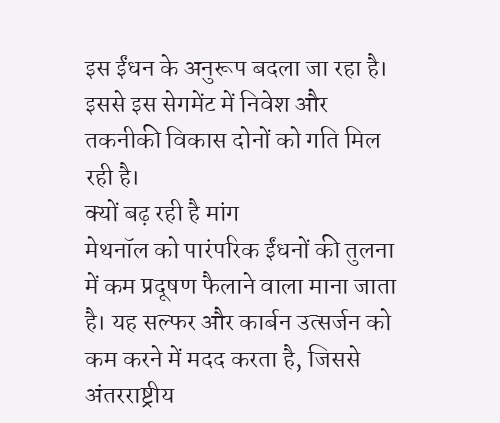इस ईंधन के अनुरूप बदला जा रहा है। इससे इस सेगमेंट में निवेश और तकनीकी विकास दोनों को गति मिल रही है।
क्यों बढ़ रही है मांग
मेथनॉल को पारंपरिक ईंधनों की तुलना में कम प्रदूषण फैलाने वाला माना जाता है। यह सल्फर और कार्बन उत्सर्जन को कम करने में मदद करता है, जिससे अंतरराष्ट्रीय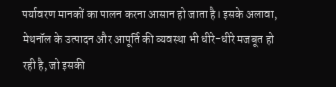पर्यावरण मानकों का पालन करना आसान हो जाता है। इसके अलावा, मेथनॉल के उत्पादन और आपूर्ति की व्यवस्था भी धीरे-धीरे मजबूत हो रही है, जो इसकी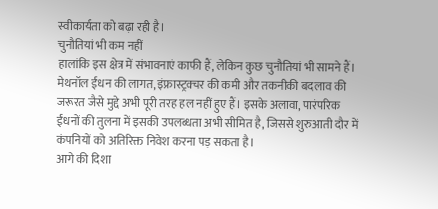स्वीकार्यता को बढ़ा रही है।
चुनौतियां भी कम नहीं
हालांकि इस क्षेत्र में संभावनाएं काफी हैं, लेकिन कुछ चुनौतियां भी सामने हैं। मेथनॉल ईंधन की लागत, इंफ्रास्ट्रक्चर की कमी और तकनीकी बदलाव की जरूरत जैसे मुद्दे अभी पूरी तरह हल नहीं हुए हैं। इसके अलावा, पारंपरिक ईंधनों की तुलना में इसकी उपलब्धता अभी सीमित है, जिससे शुरुआती दौर में कंपनियों को अतिरिक्त निवेश करना पड़ सकता है।
आगे की दिशा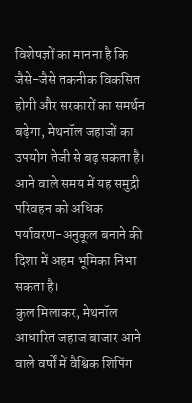विशेषज्ञों का मानना है कि जैसे-जैसे तकनीक विकसित होगी और सरकारों का समर्थन बढ़ेगा, मेथनॉल जहाजों का उपयोग तेजी से बढ़ सकता है। आने वाले समय में यह समुद्री परिवहन को अधिक पर्यावरण-अनुकूल बनाने की दिशा में अहम भूमिका निभा सकता है।
कुल मिलाकर, मेथनॉल आधारित जहाज बाजार आने वाले वर्षों में वैश्विक शिपिंग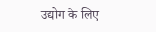उद्योग के लिए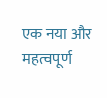एक नया और महत्वपूर्ण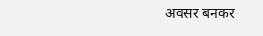अवसर बनकर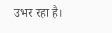उभर रहा है।